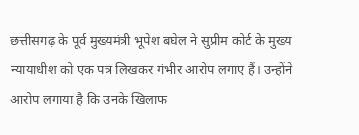छत्तीसगढ़ के पूर्व मुख्यमंत्री भूपेश बघेल ने सुप्रीम कोर्ट के मुख्य न्यायाधीश को एक पत्र लिखकर गंभीर आरोप लगाए हैं। उन्होंने आरोप लगाया है कि उनके खिलाफ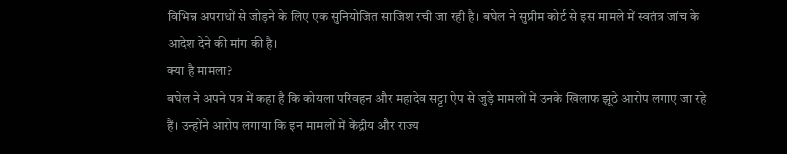विभिन्न अपराधों से जोड़ने के लिए एक सुनियोजित साजिश रची जा रही है। बघेल ने सुप्रीम कोर्ट से इस मामले में स्वतंत्र जांच के आदेश देने की मांग की है।
क्या है मामला?
बघेल ने अपने पत्र में कहा है कि कोयला परिवहन और महादेव सट्टा ऐप से जुड़े मामलों में उनके खिलाफ झूठे आरोप लगाए जा रहे हैं। उन्होंने आरोप लगाया कि इन मामलों में केंद्रीय और राज्य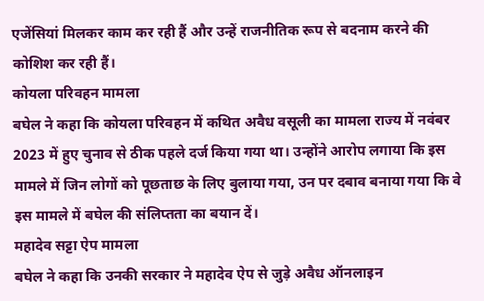एजेंसियां मिलकर काम कर रही हैं और उन्हें राजनीतिक रूप से बदनाम करने की कोशिश कर रही हैं।
कोयला परिवहन मामला
बघेल ने कहा कि कोयला परिवहन में कथित अवैध वसूली का मामला राज्य में नवंबर 2023 में हुए चुनाव से ठीक पहले दर्ज किया गया था। उन्होंने आरोप लगाया कि इस मामले में जिन लोगों को पूछताछ के लिए बुलाया गया, उन पर दबाव बनाया गया कि वे इस मामले में बघेल की संलिप्तता का बयान दें।
महादेव सट्टा ऐप मामला
बघेल ने कहा कि उनकी सरकार ने महादेव ऐप से जुड़े अवैध ऑनलाइन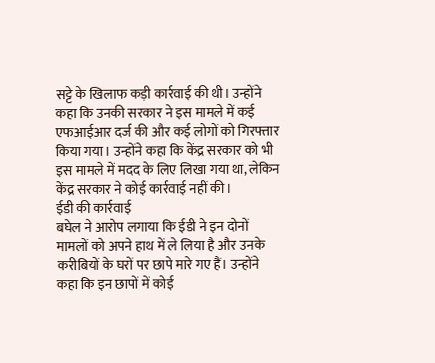सट्टे के खिलाफ कड़ी कार्रवाई की थी। उन्होंने कहा कि उनकी सरकार ने इस मामले में कई एफआईआर दर्ज की और कई लोगों को गिरफ्तार किया गया। उन्होंने कहा कि केंद्र सरकार को भी इस मामले में मदद के लिए लिखा गया था, लेकिन केंद्र सरकार ने कोई कार्रवाई नहीं की।
ईडी की कार्रवाई
बघेल ने आरोप लगाया कि ईडी ने इन दोनों मामलों को अपने हाथ में ले लिया है और उनके करीबियों के घरों पर छापे मारे गए हैं। उन्होंने कहा कि इन छापों में कोई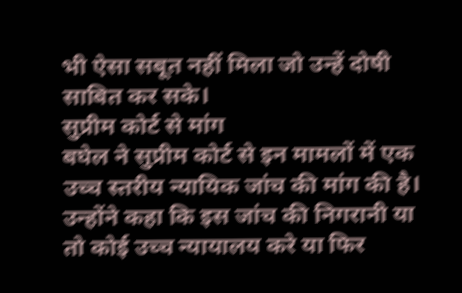भी ऐसा सबूत नहीं मिला जो उन्हें दोषी साबित कर सके।
सुप्रीम कोर्ट से मांग
बघेल ने सुप्रीम कोर्ट से इन मामलों में एक उच्च स्तरीय न्यायिक जांच की मांग की है। उन्होंने कहा कि इस जांच की निगरानी या तो कोई उच्च न्यायालय करे या फिर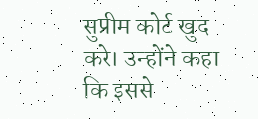सुप्रीम कोर्ट खुद करे। उन्होंने कहा कि इससे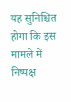यह सुनिश्चित होगा कि इस मामले में निष्पक्ष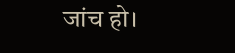जांच हो।